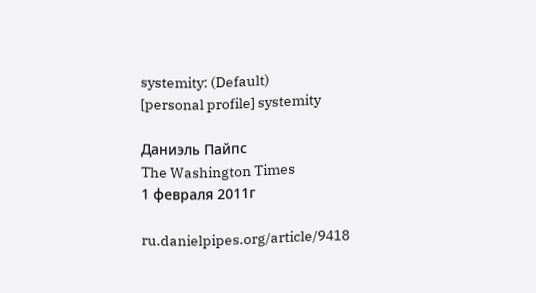systemity: (Default)
[personal profile] systemity

Даниэль Пайпс
The Washington Times
1 февраля 2011г

ru.danielpipes.org/article/9418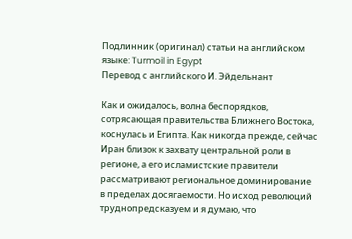Подлинник (оригинал) статьи на английском языке: Turmoil in Egypt
Перевод с английского И. Эйдельнант

Как и ожидалось, волна беспорядков, сотрясающая правительства Ближнего Востока, коснулась и Египта. Как никогда прежде, сейчас Иран близок к захвату центральной роли в регионе, а его исламистские правители рассматривают региональное доминирование в пределах досягаемости. Но исход революций труднопредсказуем и я думаю, что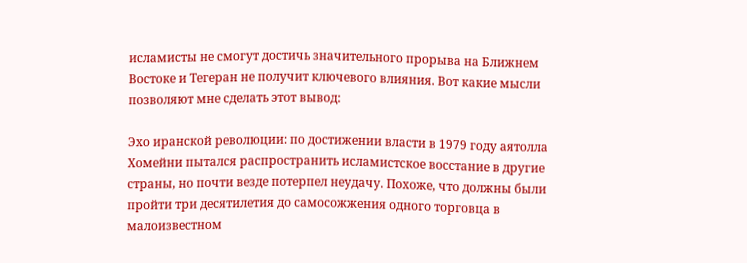исламисты не смогут достичь значительного прорыва на Ближнем Востоке и Тегеран не получит ключевого влияния. Вот какие мысли позволяют мне сделать этот вывод:

Эхо иранской революции: по достижении власти в 1979 году аятолла Хомейни пытался распространить исламистское восстание в другие страны, но почти везде потерпел неудачу. Похоже, что должны были пройти три десятилетия до самосожжения одного торговца в малоизвестном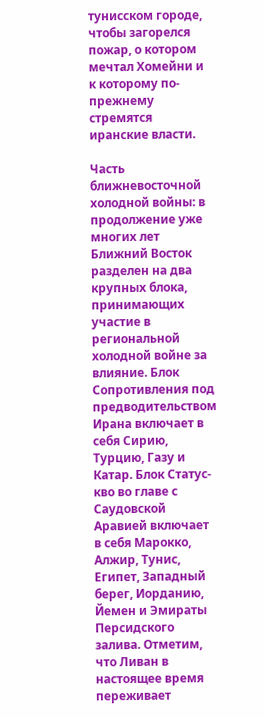тунисском городе, чтобы загорелся пожар, о котором мечтал Хомейни и к которому по-прежнему стремятся иранские власти.

Часть ближневосточной холодной войны: в продолжение уже многих лет Ближний Восток разделен на два крупных блока, принимающих участие в региональной холодной войне за влияние. Блок Сопротивления под предводительством Ирана включает в себя Сирию, Турцию, Газу и Катар. Блок Статус-кво во главе с Саудовской Аравией включает в себя Марокко, Алжир, Тунис, Египет, Западный берег, Иорданию, Йемен и Эмираты Персидского залива. Отметим, что Ливан в настоящее время переживает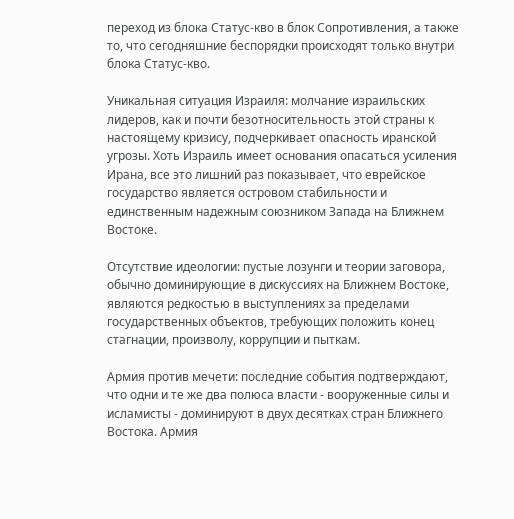переход из блока Статус-кво в блок Сопротивления, а также то, что сегодняшние беспорядки происходят только внутри блока Статус-кво.

Уникальная ситуация Израиля: молчание израильских лидеров, как и почти безотносительность этой страны к настоящему кризису, подчеркивает опасность иранской угрозы. Хоть Израиль имеет основания опасаться усиления Ирана, все это лишний раз показывает, что еврейское государство является островом стабильности и единственным надежным союзником Запада на Ближнем Востоке.

Отсутствие идеологии: пустые лозунги и теории заговора, обычно доминирующие в дискуссиях на Ближнем Востоке, являются редкостью в выступлениях за пределами государственных объектов, требующих положить конец стагнации, произволу, коррупции и пыткам.

Армия против мечети: последние события подтверждают, что одни и те же два полюса власти - вооруженные силы и исламисты - доминируют в двух десятках стран Ближнего Востока. Армия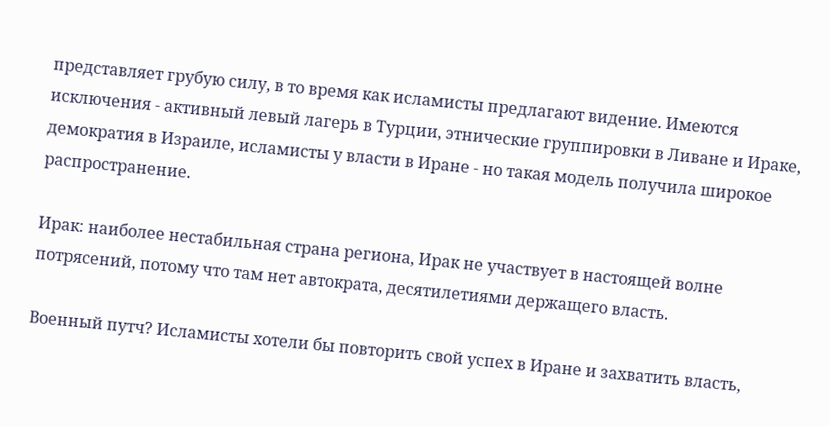представляет грубую силу, в то время как исламисты предлагают видение. Имеются исключения - активный левый лагерь в Турции, этнические группировки в Ливане и Ираке, демократия в Израиле, исламисты у власти в Иране - но такая модель получила широкое распространение.

Ирак: наиболее нестабильная страна региона, Ирак не участвует в настоящей волне потрясений, потому что там нет автократа, десятилетиями держащего власть.

Военный путч? Исламисты хотели бы повторить свой успех в Иране и захватить власть,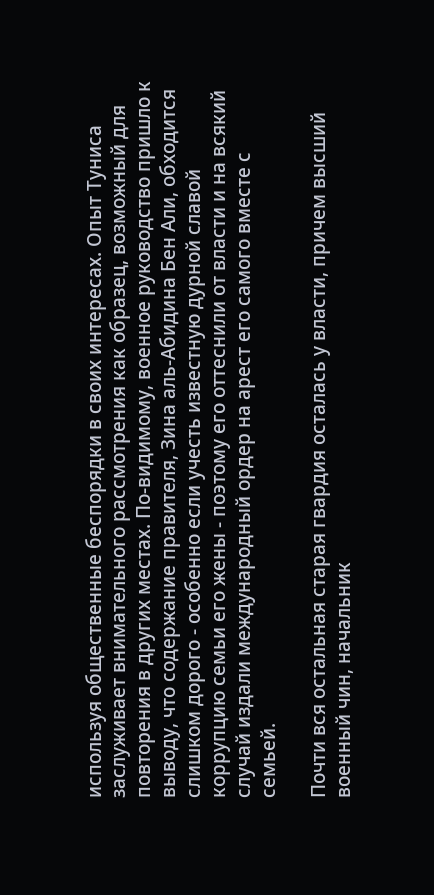используя общественные беспорядки в своих интересах. Опыт Туниса заслуживает внимательного рассмотрения как образец, возможный для повторения в других местах. По-видимому, военное руководство пришло к выводу, что содержание правителя, Зина аль-Абидина Бен Али, обходится слишком дорого - особенно если учесть известную дурной славой коррупцию семьи его жены - поэтому его оттеснили от власти и на всякий случай издали международный ордер на арест его самого вместе с семьей.

Почти вся остальная старая гвардия осталась у власти, причем высший военный чин, начальник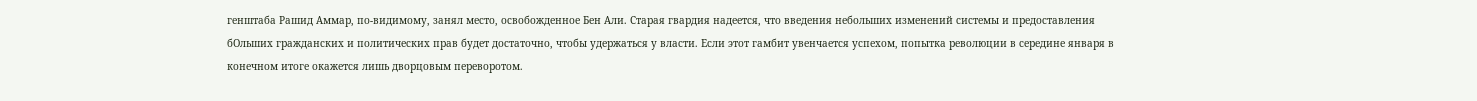генштаба Рашид Аммар, по-видимому, занял место, освобожденное Бен Али. Старая гвардия надеется, что введения небольших изменений системы и предоставления бОльших гражданских и политических прав будет достаточно, чтобы удержаться у власти. Если этот гамбит увенчается успехом, попытка революции в середине января в конечном итоге окажется лишь дворцовым переворотом.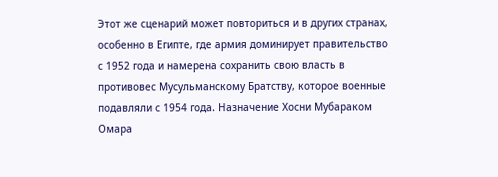Этот же сценарий может повториться и в других странах, особенно в Египте, где армия доминирует правительство с 1952 года и намерена сохранить свою власть в противовес Мусульманскому Братству, которое военные подавляли с 1954 года. Назначение Хосни Мубараком Омара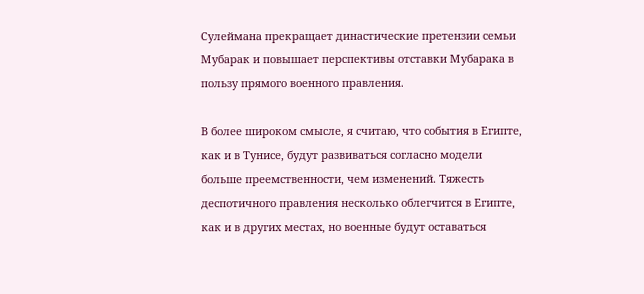Сулеймана прекращает династические претензии семьи Мубарак и повышает перспективы отставки Мубарака в пользу прямого военного правления.

В более широком смысле, я считаю, что события в Египте, как и в Тунисе, будут развиваться согласно модели больше преемственности, чем изменений. Тяжесть деспотичного правления несколько облегчится в Египте, как и в других местах, но военные будут оставаться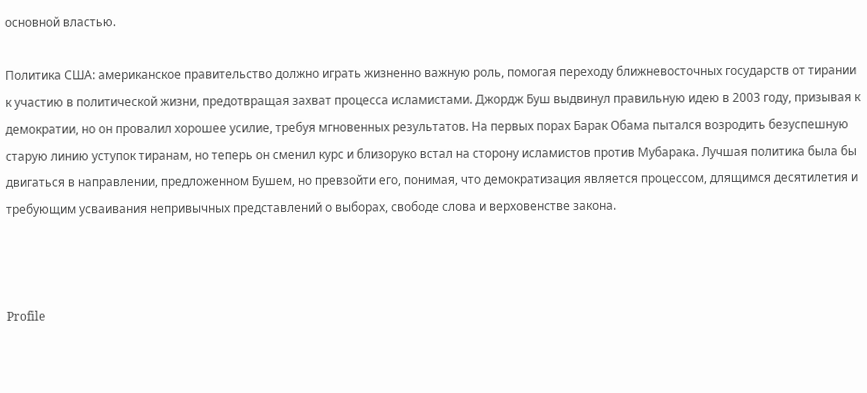основной властью.

Политика США: американское правительство должно играть жизненно важную роль, помогая переходу ближневосточных государств от тирании к участию в политической жизни, предотвращая захват процесса исламистами. Джордж Буш выдвинул правильную идею в 2003 году, призывая к демократии, но он провалил хорошее усилие, требуя мгновенных результатов. На первых порах Барак Обама пытался возродить безуспешную старую линию уступок тиранам, но теперь он сменил курс и близоруко встал на сторону исламистов против Мубарака. Лучшая политика была бы двигаться в направлении, предложенном Бушем, но превзойти его, понимая, что демократизация является процессом, длящимся десятилетия и требующим усваивания непривычных представлений о выборах, свободе слова и верховенстве закона.



Profile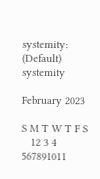systemity: (Default)
systemity

February 2023

S M T W T F S
   12 3 4
567891011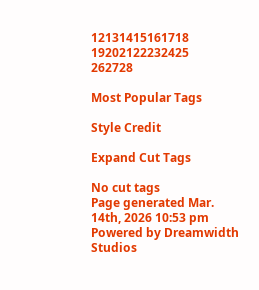12131415161718
19202122232425
262728

Most Popular Tags

Style Credit

Expand Cut Tags

No cut tags
Page generated Mar. 14th, 2026 10:53 pm
Powered by Dreamwidth Studios